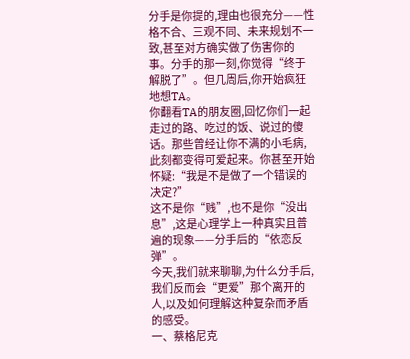分手是你提的,理由也很充分——性格不合、三观不同、未来规划不一致,甚至对方确实做了伤害你的事。分手的那一刻,你觉得“终于解脱了”。但几周后,你开始疯狂地想TA。
你翻看TA的朋友圈,回忆你们一起走过的路、吃过的饭、说过的傻话。那些曾经让你不满的小毛病,此刻都变得可爱起来。你甚至开始怀疑:“我是不是做了一个错误的决定?”
这不是你“贱”,也不是你“没出息”,这是心理学上一种真实且普遍的现象——分手后的“依恋反弹”。
今天,我们就来聊聊,为什么分手后,我们反而会“更爱”那个离开的人,以及如何理解这种复杂而矛盾的感受。
一、蔡格尼克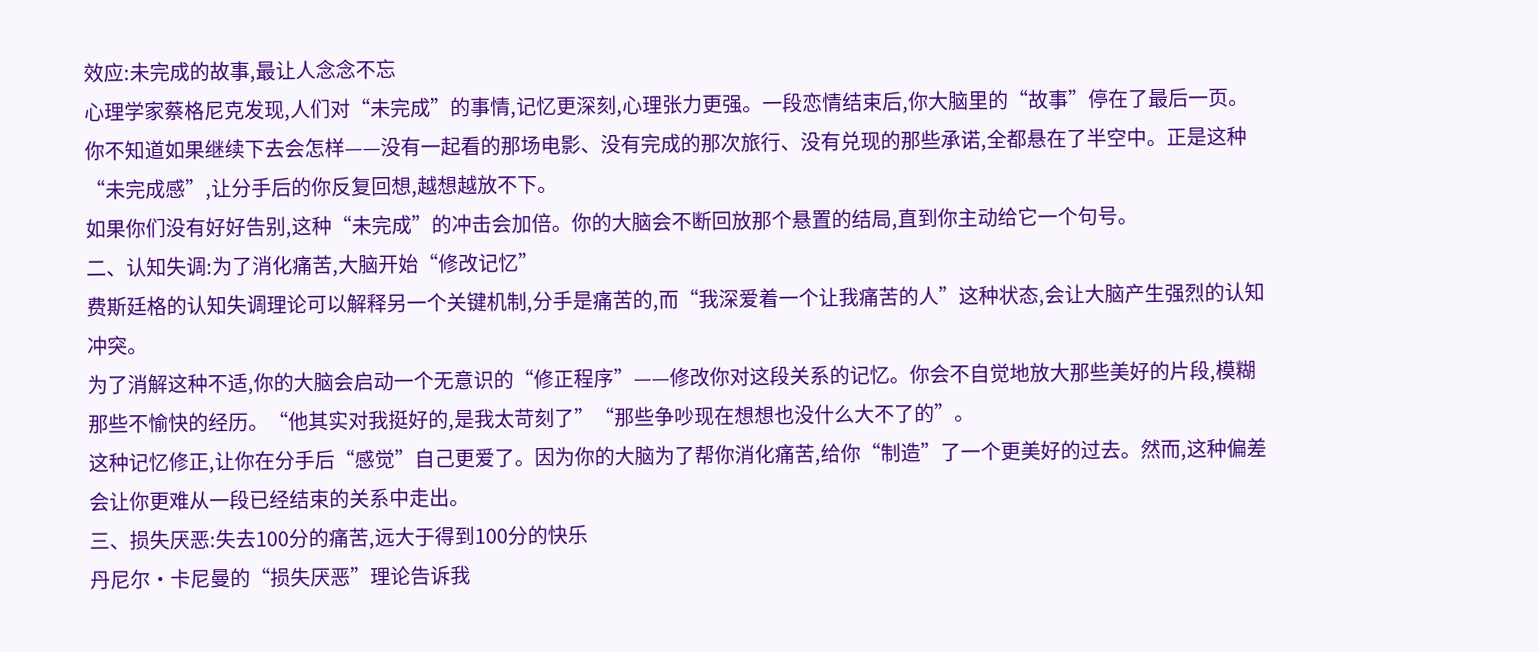效应:未完成的故事,最让人念念不忘
心理学家蔡格尼克发现,人们对“未完成”的事情,记忆更深刻,心理张力更强。一段恋情结束后,你大脑里的“故事”停在了最后一页。你不知道如果继续下去会怎样——没有一起看的那场电影、没有完成的那次旅行、没有兑现的那些承诺,全都悬在了半空中。正是这种“未完成感”,让分手后的你反复回想,越想越放不下。
如果你们没有好好告别,这种“未完成”的冲击会加倍。你的大脑会不断回放那个悬置的结局,直到你主动给它一个句号。
二、认知失调:为了消化痛苦,大脑开始“修改记忆”
费斯廷格的认知失调理论可以解释另一个关键机制,分手是痛苦的,而“我深爱着一个让我痛苦的人”这种状态,会让大脑产生强烈的认知冲突。
为了消解这种不适,你的大脑会启动一个无意识的“修正程序”——修改你对这段关系的记忆。你会不自觉地放大那些美好的片段,模糊那些不愉快的经历。“他其实对我挺好的,是我太苛刻了”“那些争吵现在想想也没什么大不了的”。
这种记忆修正,让你在分手后“感觉”自己更爱了。因为你的大脑为了帮你消化痛苦,给你“制造”了一个更美好的过去。然而,这种偏差会让你更难从一段已经结束的关系中走出。
三、损失厌恶:失去100分的痛苦,远大于得到100分的快乐
丹尼尔·卡尼曼的“损失厌恶”理论告诉我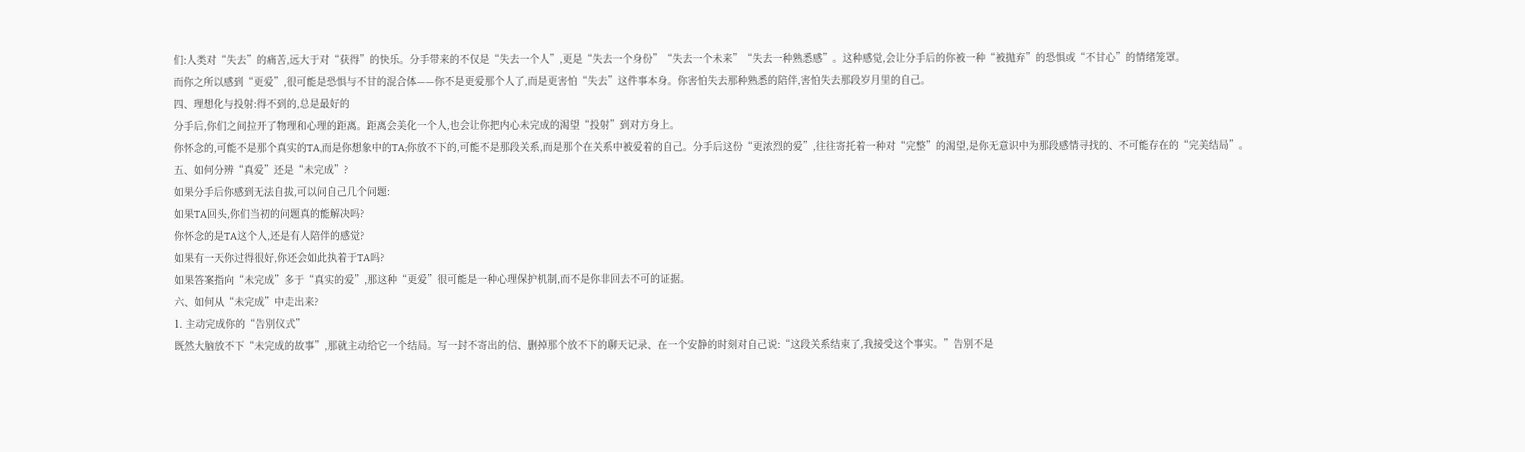们:人类对“失去”的痛苦,远大于对“获得”的快乐。分手带来的不仅是“失去一个人”,更是“失去一个身份”“失去一个未来”“失去一种熟悉感”。这种感觉,会让分手后的你被一种“被抛弃”的恐惧或“不甘心”的情绪笼罩。
而你之所以感到“更爱”,很可能是恐惧与不甘的混合体——你不是更爱那个人了,而是更害怕“失去”这件事本身。你害怕失去那种熟悉的陪伴,害怕失去那段岁月里的自己。
四、理想化与投射:得不到的,总是最好的
分手后,你们之间拉开了物理和心理的距离。距离会美化一个人,也会让你把内心未完成的渴望“投射”到对方身上。
你怀念的,可能不是那个真实的TA,而是你想象中的TA;你放不下的,可能不是那段关系,而是那个在关系中被爱着的自己。分手后这份“更浓烈的爱”,往往寄托着一种对“完整”的渴望,是你无意识中为那段感情寻找的、不可能存在的“完美结局”。
五、如何分辨“真爱”还是“未完成”?
如果分手后你感到无法自拔,可以问自己几个问题:
如果TA回头,你们当初的问题真的能解决吗?
你怀念的是TA这个人,还是有人陪伴的感觉?
如果有一天你过得很好,你还会如此执着于TA吗?
如果答案指向“未完成”多于“真实的爱”,那这种“更爱”很可能是一种心理保护机制,而不是你非回去不可的证据。
六、如何从“未完成”中走出来?
1. 主动完成你的“告别仪式”
既然大脑放不下“未完成的故事”,那就主动给它一个结局。写一封不寄出的信、删掉那个放不下的聊天记录、在一个安静的时刻对自己说:“这段关系结束了,我接受这个事实。”告别不是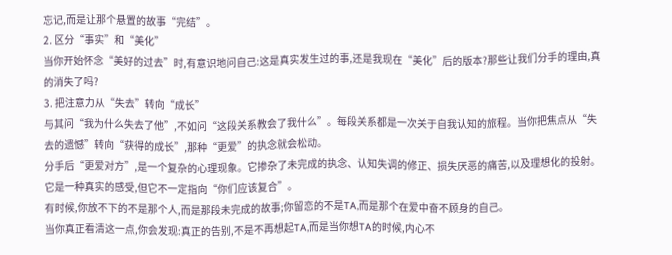忘记,而是让那个悬置的故事“完结”。
2. 区分“事实”和“美化”
当你开始怀念“美好的过去”时,有意识地问自己:这是真实发生过的事,还是我现在“美化”后的版本?那些让我们分手的理由,真的消失了吗?
3. 把注意力从“失去”转向“成长”
与其问“我为什么失去了他”,不如问“这段关系教会了我什么”。每段关系都是一次关于自我认知的旅程。当你把焦点从“失去的遗憾”转向“获得的成长”,那种“更爱”的执念就会松动。
分手后“更爱对方”,是一个复杂的心理现象。它掺杂了未完成的执念、认知失调的修正、损失厌恶的痛苦,以及理想化的投射。它是一种真实的感受,但它不一定指向“你们应该复合”。
有时候,你放不下的不是那个人,而是那段未完成的故事;你留恋的不是TA,而是那个在爱中奋不顾身的自己。
当你真正看清这一点,你会发现:真正的告别,不是不再想起TA,而是当你想TA的时候,内心不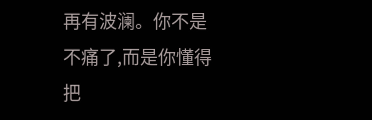再有波澜。你不是不痛了,而是你懂得把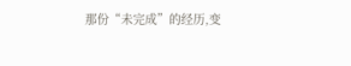那份“未完成”的经历,变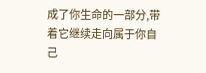成了你生命的一部分,带着它继续走向属于你自己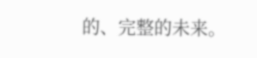的、完整的未来。